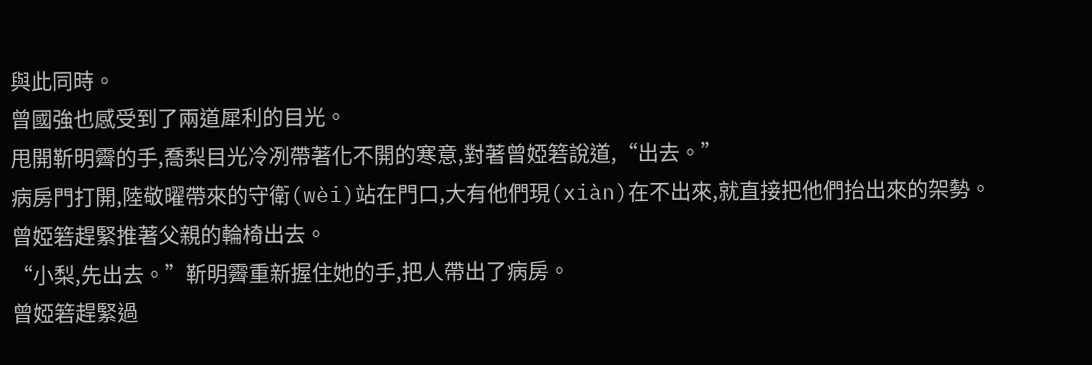與此同時。
曾國強也感受到了兩道犀利的目光。
甩開靳明霽的手,喬梨目光冷冽帶著化不開的寒意,對著曾婭箬說道,“出去。”
病房門打開,陸敬曜帶來的守衛(wèi)站在門口,大有他們現(xiàn)在不出來,就直接把他們抬出來的架勢。
曾婭箬趕緊推著父親的輪椅出去。
“小梨,先出去。”靳明霽重新握住她的手,把人帶出了病房。
曾婭箬趕緊過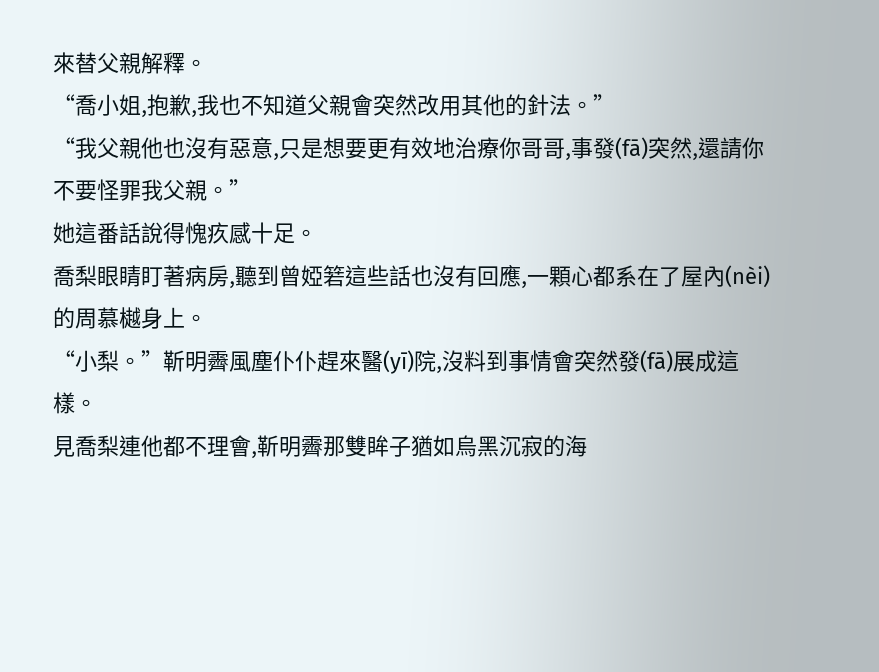來替父親解釋。
“喬小姐,抱歉,我也不知道父親會突然改用其他的針法。”
“我父親他也沒有惡意,只是想要更有效地治療你哥哥,事發(fā)突然,還請你不要怪罪我父親。”
她這番話說得愧疚感十足。
喬梨眼睛盯著病房,聽到曾婭箬這些話也沒有回應,一顆心都系在了屋內(nèi)的周慕樾身上。
“小梨。”靳明霽風塵仆仆趕來醫(yī)院,沒料到事情會突然發(fā)展成這樣。
見喬梨連他都不理會,靳明霽那雙眸子猶如烏黑沉寂的海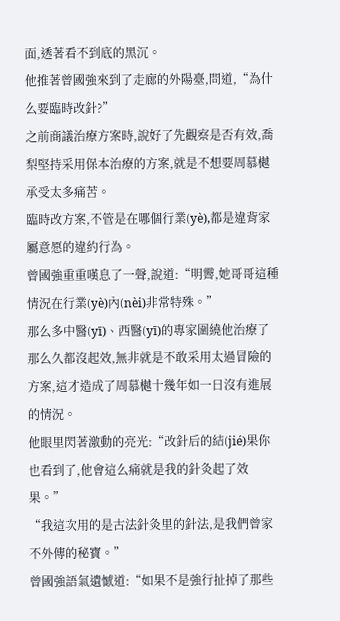面,透著看不到底的黑沉。
他推著曾國強來到了走廊的外陽臺,問道,“為什么要臨時改針?”
之前商議治療方案時,說好了先觀察是否有效,喬梨堅持采用保本治療的方案,就是不想要周慕樾承受太多痛苦。
臨時改方案,不管是在哪個行業(yè),都是違背家屬意愿的違約行為。
曾國強重重嘆息了一聲,說道:“明霽,她哥哥這種情況在行業(yè)內(nèi)非常特殊。”
那么多中醫(yī)、西醫(yī)的專家圍繞他治療了那么久都沒起效,無非就是不敢采用太過冒險的方案,這才造成了周慕樾十幾年如一日沒有進展的情況。
他眼里閃著激動的亮光:“改針后的結(jié)果你也看到了,他會這么痛就是我的針灸起了效果。”
“我這次用的是古法針灸里的針法,是我們曾家不外傳的秘寶。”
曾國強語氣遺憾道:“如果不是強行扯掉了那些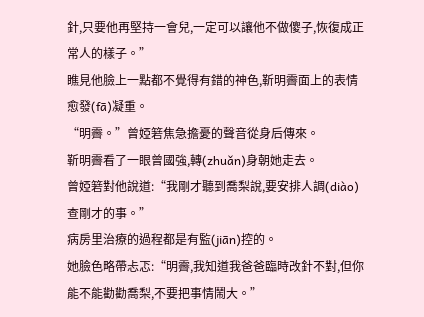針,只要他再堅持一會兒,一定可以讓他不做傻子,恢復成正常人的樣子。”
瞧見他臉上一點都不覺得有錯的神色,靳明霽面上的表情愈發(fā)凝重。
“明霽。”曾婭箬焦急擔憂的聲音從身后傳來。
靳明霽看了一眼曾國強,轉(zhuǎn)身朝她走去。
曾婭箬對他說道:“我剛才聽到喬梨說,要安排人調(diào)查剛才的事。”
病房里治療的過程都是有監(jiān)控的。
她臉色略帶忐忑:“明霽,我知道我爸爸臨時改針不對,但你能不能勸勸喬梨,不要把事情鬧大。”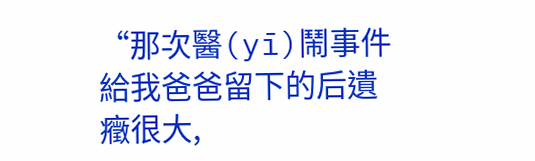“那次醫(yī)鬧事件給我爸爸留下的后遺癥很大,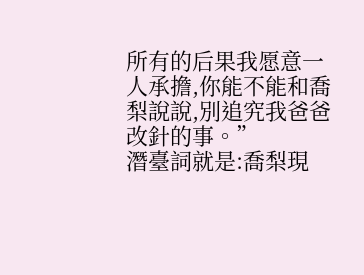所有的后果我愿意一人承擔,你能不能和喬梨說說,別追究我爸爸改針的事。”
潛臺詞就是:喬梨現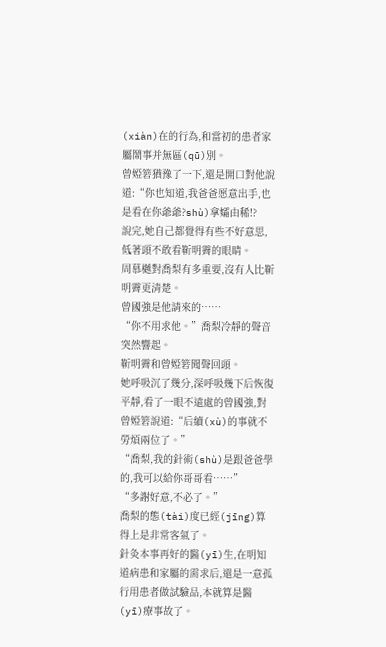(xiàn)在的行為,和當初的患者家屬鬧事并無區(qū)別。
曾婭箬猶豫了一下,還是開口對他說道:“你也知道,我爸爸愿意出手,也是看在你爺爺?shù)拿孀由稀!?
說完,她自己都覺得有些不好意思,低著頭不敢看靳明霽的眼睛。
周慕樾對喬梨有多重要,沒有人比靳明霽更清楚。
曾國強是他請來的……
“你不用求他。”喬梨冷靜的聲音突然響起。
靳明霽和曾婭箬聞聲回頭。
她呼吸沉了幾分,深呼吸幾下后恢復平靜,看了一眼不遠處的曾國強,對曾婭箬說道:“后續(xù)的事就不勞煩兩位了。”
“喬梨,我的針術(shù)是跟爸爸學的,我可以給你哥哥看……”
“多謝好意,不必了。”
喬梨的態(tài)度已經(jīng)算得上是非常客氣了。
針灸本事再好的醫(yī)生,在明知道病患和家屬的需求后,還是一意孤行用患者做試驗品,本就算是醫(yī)療事故了。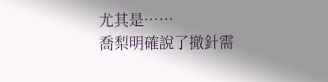尤其是……
喬梨明確說了撤針需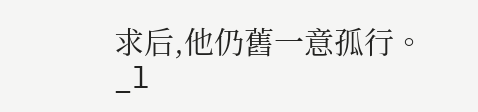求后,他仍舊一意孤行。_l